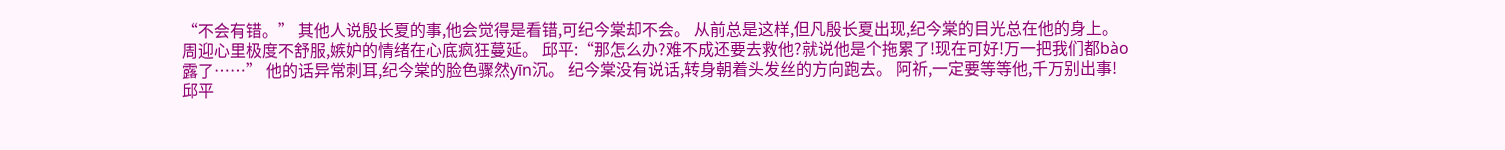“不会有错。” 其他人说殷长夏的事,他会觉得是看错,可纪今棠却不会。 从前总是这样,但凡殷长夏出现,纪今棠的目光总在他的身上。 周迎心里极度不舒服,嫉妒的情绪在心底疯狂蔓延。 邱平:“那怎么办?难不成还要去救他?就说他是个拖累了!现在可好!万一把我们都bào露了……” 他的话异常刺耳,纪今棠的脸色骤然yīn沉。 纪今棠没有说话,转身朝着头发丝的方向跑去。 阿祈,一定要等等他,千万别出事! 邱平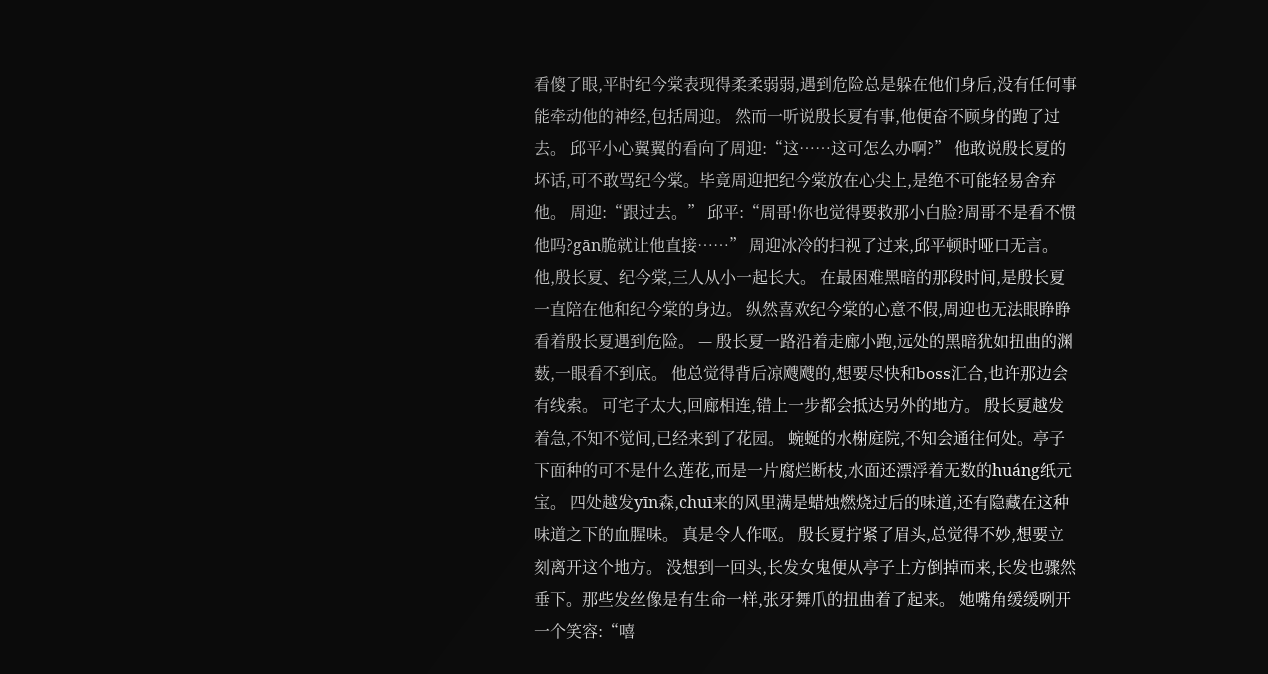看傻了眼,平时纪今棠表现得柔柔弱弱,遇到危险总是躲在他们身后,没有任何事能牵动他的神经,包括周迎。 然而一听说殷长夏有事,他便奋不顾身的跑了过去。 邱平小心翼翼的看向了周迎:“这……这可怎么办啊?” 他敢说殷长夏的坏话,可不敢骂纪今棠。毕竟周迎把纪今棠放在心尖上,是绝不可能轻易舍弃他。 周迎:“跟过去。” 邱平:“周哥!你也觉得要救那小白脸?周哥不是看不惯他吗?gān脆就让他直接……” 周迎冰冷的扫视了过来,邱平顿时哑口无言。 他,殷长夏、纪今棠,三人从小一起长大。 在最困难黑暗的那段时间,是殷长夏一直陪在他和纪今棠的身边。 纵然喜欢纪今棠的心意不假,周迎也无法眼睁睁看着殷长夏遇到危险。 — 殷长夏一路沿着走廊小跑,远处的黑暗犹如扭曲的渊薮,一眼看不到底。 他总觉得背后凉飕飕的,想要尽快和boss汇合,也许那边会有线索。 可宅子太大,回廊相连,错上一步都会抵达另外的地方。 殷长夏越发着急,不知不觉间,已经来到了花园。 蜿蜒的水榭庭院,不知会通往何处。亭子下面种的可不是什么莲花,而是一片腐烂断枝,水面还漂浮着无数的huáng纸元宝。 四处越发yīn森,chuī来的风里满是蜡烛燃烧过后的味道,还有隐藏在这种味道之下的血腥味。 真是令人作呕。 殷长夏拧紧了眉头,总觉得不妙,想要立刻离开这个地方。 没想到一回头,长发女鬼便从亭子上方倒掉而来,长发也骤然垂下。那些发丝像是有生命一样,张牙舞爪的扭曲着了起来。 她嘴角缓缓咧开一个笑容:“嘻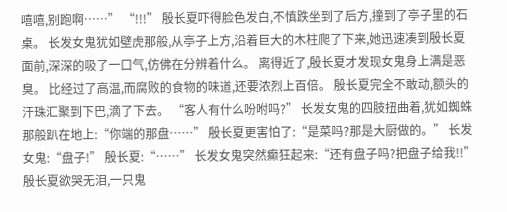嘻嘻,别跑啊……” “!!!” 殷长夏吓得脸色发白,不慎跌坐到了后方,撞到了亭子里的石桌。 长发女鬼犹如壁虎那般,从亭子上方,沿着巨大的木柱爬了下来,她迅速凑到殷长夏面前,深深的吸了一口气,仿佛在分辨着什么。 离得近了,殷长夏才发现女鬼身上满是恶臭。 比经过了高温,而腐败的食物的味道,还要浓烈上百倍。 殷长夏完全不敢动,额头的汗珠汇聚到下巴,滴了下去。 “客人有什么吩咐吗?” 长发女鬼的四肢扭曲着,犹如蜘蛛那般趴在地上:“你端的那盘……” 殷长夏更害怕了:“是菜吗?那是大厨做的。” 长发女鬼:“盘子!” 殷长夏:“……” 长发女鬼突然癫狂起来:“还有盘子吗?把盘子给我!!” 殷长夏欲哭无泪,一只鬼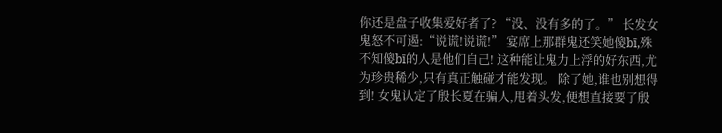你还是盘子收集爱好者了? “没、没有多的了。” 长发女鬼怒不可遏:“说谎!说谎!” 宴席上那群鬼还笑她傻bī,殊不知傻bī的人是他们自己! 这种能让鬼力上浮的好东西,尤为珍贵稀少,只有真正触碰才能发现。 除了她,谁也别想得到! 女鬼认定了殷长夏在骗人,甩着头发,便想直接要了殷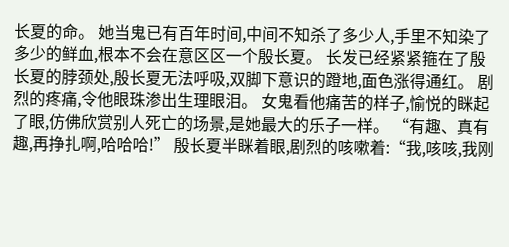长夏的命。 她当鬼已有百年时间,中间不知杀了多少人,手里不知染了多少的鲜血,根本不会在意区区一个殷长夏。 长发已经紧紧箍在了殷长夏的脖颈处,殷长夏无法呼吸,双脚下意识的蹬地,面色涨得通红。 剧烈的疼痛,令他眼珠渗出生理眼泪。 女鬼看他痛苦的样子,愉悦的眯起了眼,仿佛欣赏别人死亡的场景,是她最大的乐子一样。 “有趣、真有趣,再挣扎啊,哈哈哈!” 殷长夏半眯着眼,剧烈的咳嗽着:“我,咳咳,我刚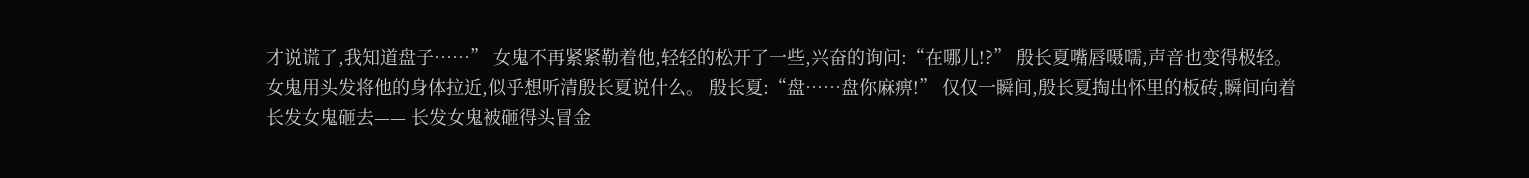才说谎了,我知道盘子……” 女鬼不再紧紧勒着他,轻轻的松开了一些,兴奋的询问:“在哪儿!?” 殷长夏嘴唇嗫嚅,声音也变得极轻。 女鬼用头发将他的身体拉近,似乎想听清殷长夏说什么。 殷长夏:“盘……盘你麻痹!” 仅仅一瞬间,殷长夏掏出怀里的板砖,瞬间向着长发女鬼砸去—— 长发女鬼被砸得头冒金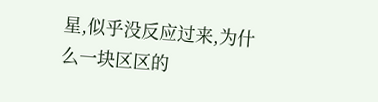星,似乎没反应过来,为什么一块区区的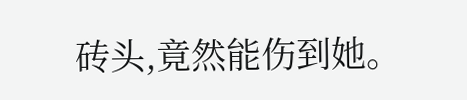砖头,竟然能伤到她。